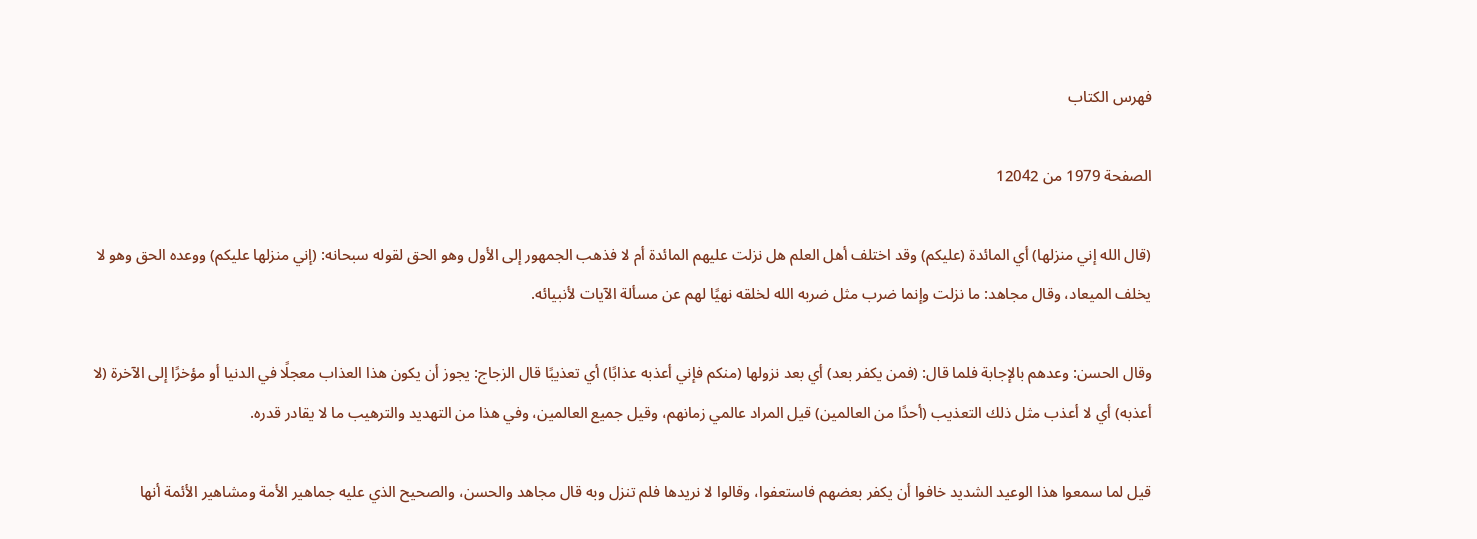فهرس الكتاب

الصفحة 1979 من 12042

(قال الله إني منزلها) أي المائدة (عليكم) وقد اختلف أهل العلم هل نزلت عليهم المائدة أم لا فذهب الجمهور إلى الأول وهو الحق لقوله سبحانه: (إني منزلها عليكم) ووعده الحق وهو لا يخلف الميعاد، وقال مجاهد: ما نزلت وإنما ضرب مثل ضربه الله لخلقه نهيًا لهم عن مسألة الآيات لأنبيائه.

وقال الحسن: وعدهم بالإجابة فلما قال: (فمن يكفر بعد) أي بعد نزولها (منكم فإني أعذبه عذابًا) أي تعذيبًا قال الزجاج: يجوز أن يكون هذا العذاب معجلًا في الدنيا أو مؤخرًا إلى الآخرة (لا أعذبه) أي لا أعذب مثل ذلك التعذيب (أحدًا من العالمين) قيل المراد عالمي زمانهم، وقيل جميع العالمين، وفي هذا من التهديد والترهيب ما لا يقادر قدره.

قيل لما سمعوا هذا الوعيد الشديد خافوا أن يكفر بعضهم فاستعفوا، وقالوا لا نريدها فلم تنزل وبه قال مجاهد والحسن، والصحيح الذي عليه جماهير الأمة ومشاهير الأئمة أنها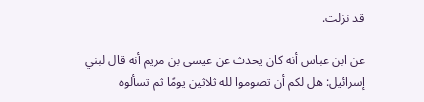قد نزلت.

عن ابن عباس أنه كان يحدث عن عيسى بن مريم أنه قال لبني إسرائيل: هل لكم أن تصوموا لله ثلاثين يومًا ثم تسألوه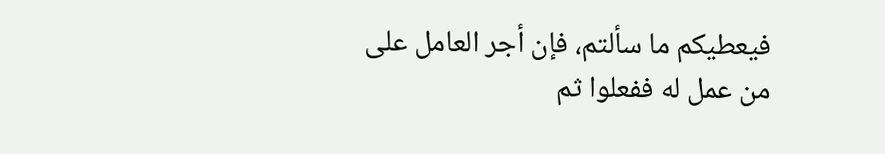فيعطيكم ما سألتم، فإن أجر العامل على من عمل له ففعلوا ثم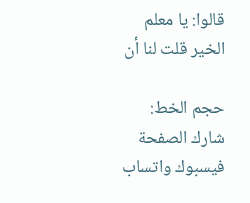قالوا: يا معلم الخير قلت لنا أن

حجم الخط:
شارك الصفحة
فيسبوك واتساب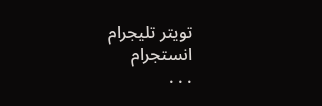تويتر تليجرام انستجرام
. . .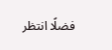فضلًا انتظر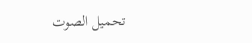تحميل الصوت